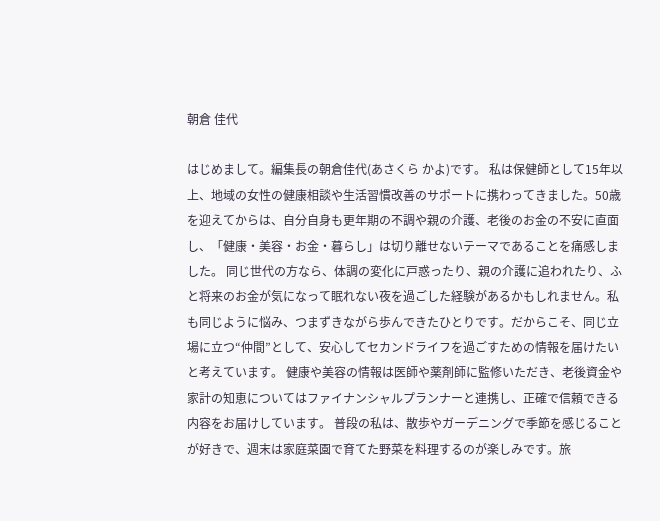朝倉 佳代

はじめまして。編集長の朝倉佳代(あさくら かよ)です。 私は保健師として15年以上、地域の女性の健康相談や生活習慣改善のサポートに携わってきました。50歳を迎えてからは、自分自身も更年期の不調や親の介護、老後のお金の不安に直面し、「健康・美容・お金・暮らし」は切り離せないテーマであることを痛感しました。 同じ世代の方なら、体調の変化に戸惑ったり、親の介護に追われたり、ふと将来のお金が気になって眠れない夜を過ごした経験があるかもしれません。私も同じように悩み、つまずきながら歩んできたひとりです。だからこそ、同じ立場に立つ“仲間”として、安心してセカンドライフを過ごすための情報を届けたいと考えています。 健康や美容の情報は医師や薬剤師に監修いただき、老後資金や家計の知恵についてはファイナンシャルプランナーと連携し、正確で信頼できる内容をお届けしています。 普段の私は、散歩やガーデニングで季節を感じることが好きで、週末は家庭菜園で育てた野菜を料理するのが楽しみです。旅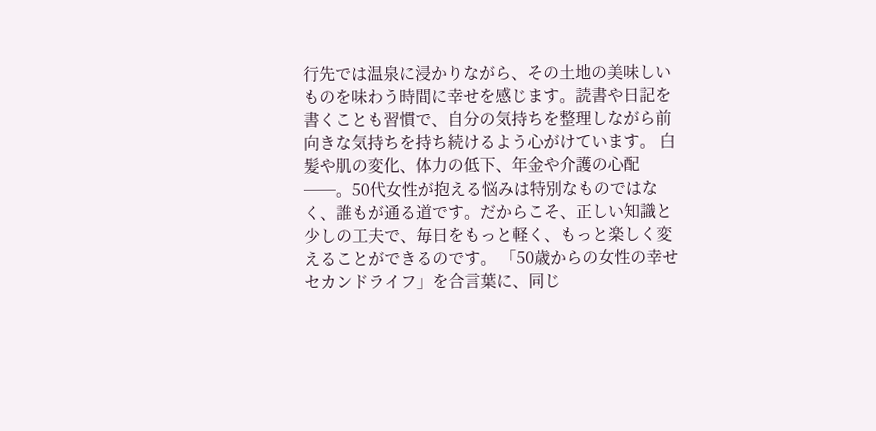行先では温泉に浸かりながら、その土地の美味しいものを味わう時間に幸せを感じます。読書や日記を書くことも習慣で、自分の気持ちを整理しながら前向きな気持ちを持ち続けるよう心がけています。 白髪や肌の変化、体力の低下、年金や介護の心配──。50代女性が抱える悩みは特別なものではなく、誰もが通る道です。だからこそ、正しい知識と少しの工夫で、毎日をもっと軽く、もっと楽しく変えることができるのです。 「50歳からの女性の幸せセカンドライフ」を合言葉に、同じ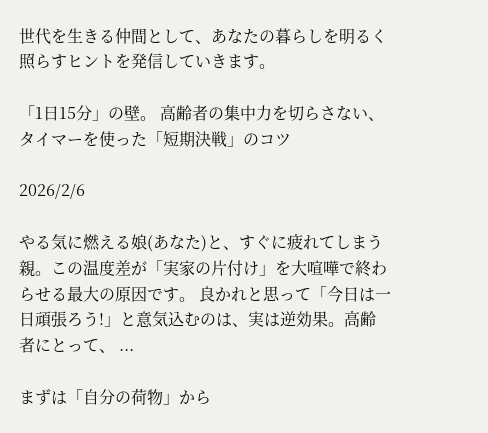世代を生きる仲間として、あなたの暮らしを明るく照らすヒントを発信していきます。

「1日15分」の壁。 高齢者の集中力を切らさない、タイマーを使った「短期決戦」のコツ

2026/2/6

やる気に燃える娘(あなた)と、すぐに疲れてしまう親。この温度差が「実家の片付け」を大喧嘩で終わらせる最大の原因です。 良かれと思って「今日は一日頑張ろう!」と意気込むのは、実は逆効果。高齢者にとって、 ...

まずは「自分の荷物」から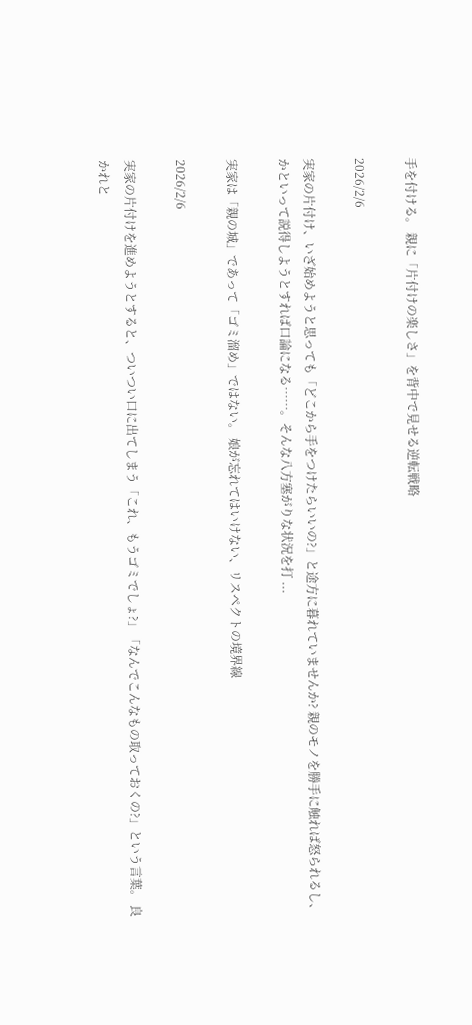手を付ける。 親に「片付けの楽しさ」を背中で見せる逆転戦略

2026/2/6

実家の片付け、いざ始めようと思っても「どこから手をつけたらいいの?」と途方に暮れていませんか? 親のモノを勝手に触れば怒られるし、かといって説得しようとすれば口論になる……。そんな八方塞がりな状況を打 ...

実家は「親の城」であって「ゴミ溜め」ではない。 娘が忘れてはいけない、リスペクトの境界線

2026/2/6

実家の片付けを進めようとすると、ついつい口に出てしまう「これ、もうゴミでしょ?」「なんでこんなもの取っておくの?」という言葉。 良かれと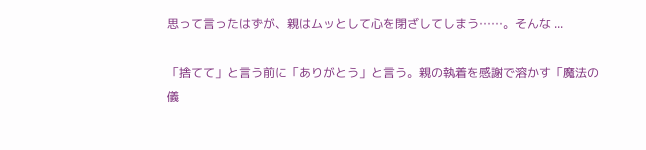思って言ったはずが、親はムッとして心を閉ざしてしまう……。そんな ...

「捨てて」と言う前に「ありがとう」と言う。親の執着を感謝で溶かす「魔法の儀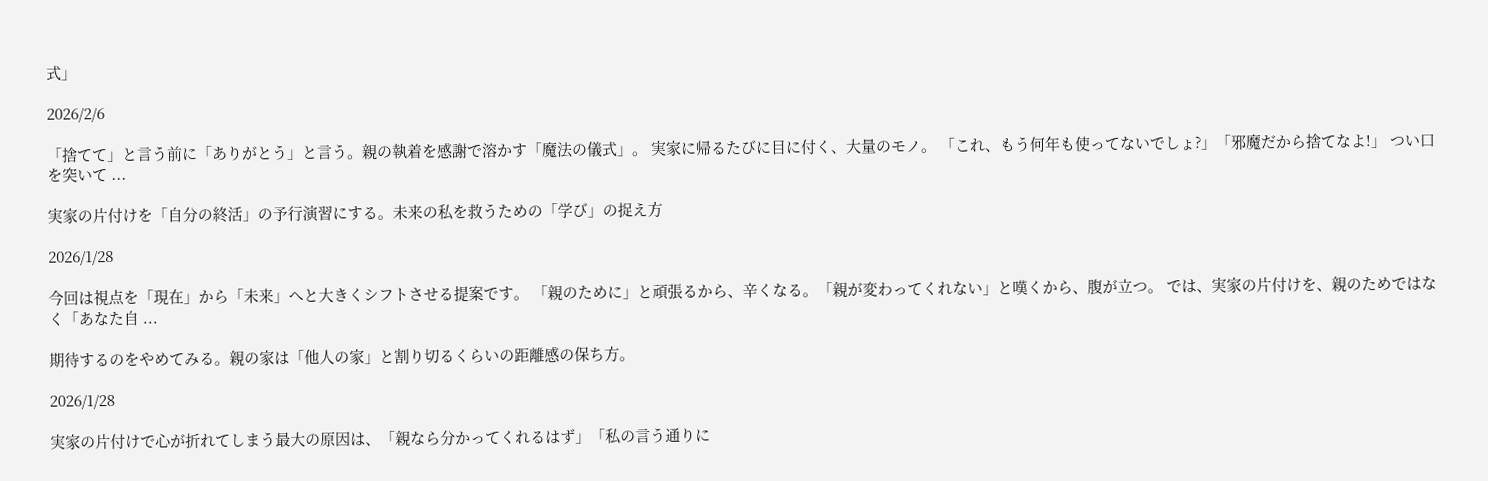式」

2026/2/6

「捨てて」と言う前に「ありがとう」と言う。親の執着を感謝で溶かす「魔法の儀式」。 実家に帰るたびに目に付く、大量のモノ。 「これ、もう何年も使ってないでしょ?」「邪魔だから捨てなよ!」 つい口を突いて ...

実家の片付けを「自分の終活」の予行演習にする。未来の私を救うための「学び」の捉え方

2026/1/28

今回は視点を「現在」から「未来」へと大きくシフトさせる提案です。 「親のために」と頑張るから、辛くなる。「親が変わってくれない」と嘆くから、腹が立つ。 では、実家の片付けを、親のためではなく「あなた自 ...

期待するのをやめてみる。親の家は「他人の家」と割り切るくらいの距離感の保ち方。

2026/1/28

実家の片付けで心が折れてしまう最大の原因は、「親なら分かってくれるはず」「私の言う通りに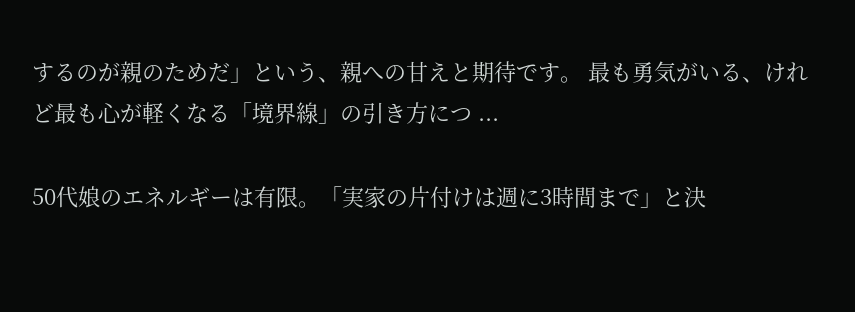するのが親のためだ」という、親への甘えと期待です。 最も勇気がいる、けれど最も心が軽くなる「境界線」の引き方につ ...

50代娘のエネルギーは有限。「実家の片付けは週に3時間まで」と決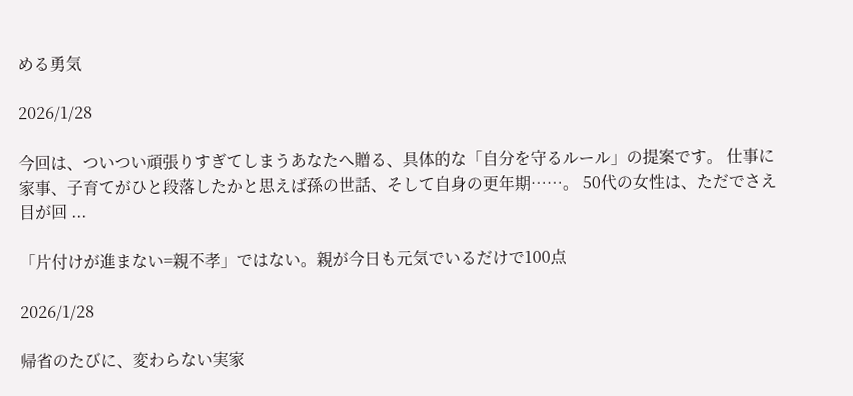める勇気

2026/1/28

今回は、ついつい頑張りすぎてしまうあなたへ贈る、具体的な「自分を守るルール」の提案です。 仕事に家事、子育てがひと段落したかと思えば孫の世話、そして自身の更年期……。 50代の女性は、ただでさえ目が回 ...

「片付けが進まない=親不孝」ではない。親が今日も元気でいるだけで100点

2026/1/28

帰省のたびに、変わらない実家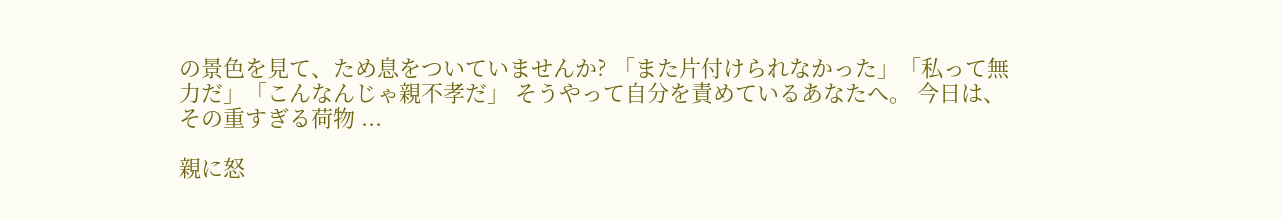の景色を見て、ため息をついていませんか? 「また片付けられなかった」「私って無力だ」「こんなんじゃ親不孝だ」 そうやって自分を責めているあなたへ。 今日は、その重すぎる荷物 ...

親に怒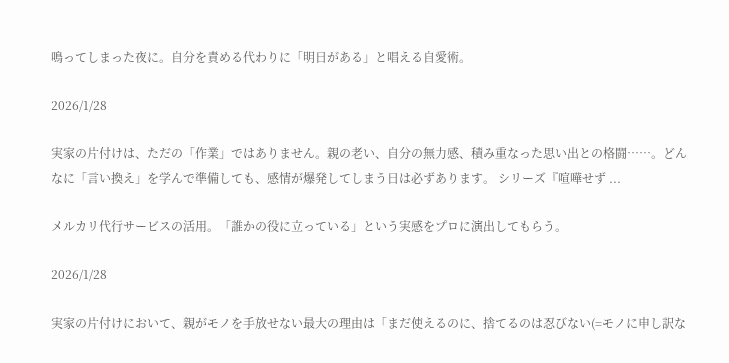鳴ってしまった夜に。自分を責める代わりに「明日がある」と唱える自愛術。

2026/1/28

実家の片付けは、ただの「作業」ではありません。親の老い、自分の無力感、積み重なった思い出との格闘……。どんなに「言い換え」を学んで準備しても、感情が爆発してしまう日は必ずあります。 シリーズ『喧嘩せず ...

メルカリ代行サービスの活用。「誰かの役に立っている」という実感をプロに演出してもらう。

2026/1/28

実家の片付けにおいて、親がモノを手放せない最大の理由は「まだ使えるのに、捨てるのは忍びない(=モノに申し訳な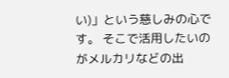い)」という慈しみの心です。 そこで活用したいのがメルカリなどの出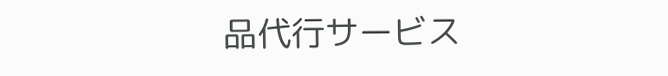品代行サービス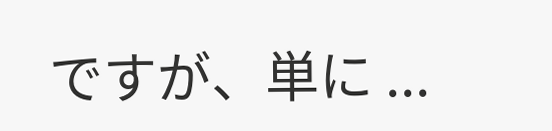ですが、単に ...